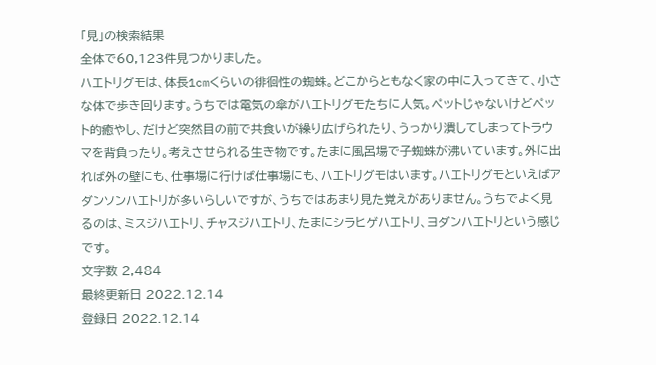「見」の検索結果
全体で60,123件見つかりました。
ハエトリグモは、体長1cmくらいの徘徊性の蜘蛛。どこからともなく家の中に入ってきて、小さな体で歩き回ります。うちでは電気の傘がハエトリグモたちに人気。ペットじゃないけどペット的癒やし、だけど突然目の前で共食いが繰り広げられたり、うっかり潰してしまってトラウマを背負ったり。考えさせられる生き物です。たまに風呂場で子蜘蛛が沸いています。外に出れば外の壁にも、仕事場に行けば仕事場にも、ハエトリグモはいます。ハエトリグモといえばアダンソンハエトリが多いらしいですが、うちではあまり見た覚えがありません。うちでよく見るのは、ミスジハエトリ、チャスジハエトリ、たまにシラヒゲハエトリ、ヨダンハエトリという感じです。
文字数 2,484
最終更新日 2022.12.14
登録日 2022.12.14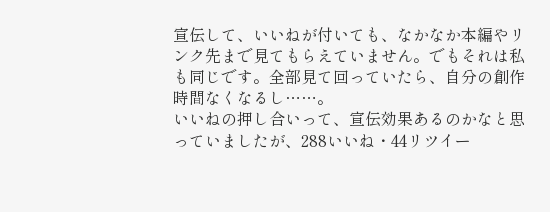宣伝して、いいねが付いても、なかなか本編やリンク先まで見てもらえていません。でもそれは私も同じです。全部見て回っていたら、自分の創作時間なくなるし……。
いいねの押し合いって、宣伝効果あるのかなと思っていましたが、288いいね・44リツイー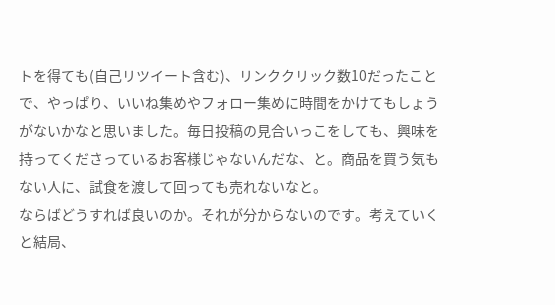トを得ても(自己リツイート含む)、リンククリック数10だったことで、やっぱり、いいね集めやフォロー集めに時間をかけてもしょうがないかなと思いました。毎日投稿の見合いっこをしても、興味を持ってくださっているお客様じゃないんだな、と。商品を買う気もない人に、試食を渡して回っても売れないなと。
ならばどうすれば良いのか。それが分からないのです。考えていくと結局、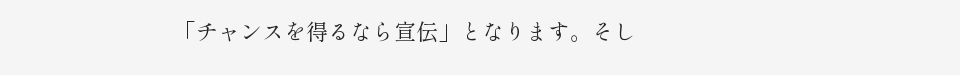「チャンスを得るなら宣伝」となります。そし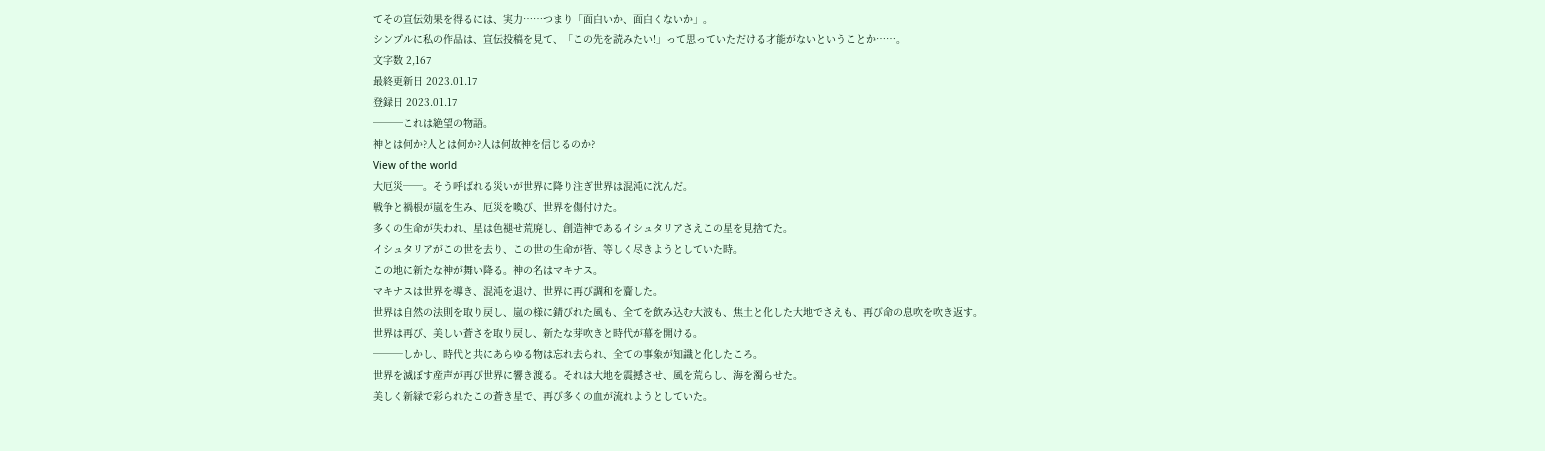てその宣伝効果を得るには、実力……つまり「面白いか、面白くないか」。
シンプルに私の作品は、宣伝投稿を見て、「この先を読みたい!」って思っていただける才能がないということか……。
文字数 2,167
最終更新日 2023.01.17
登録日 2023.01.17
───これは絶望の物語。
神とは何か?人とは何か?人は何故神を信じるのか?
View of the world
大厄災──。そう呼ばれる災いが世界に降り注ぎ世界は混沌に沈んだ。
戦争と禍根が嵐を生み、厄災を喚び、世界を傷付けた。
多くの生命が失われ、星は色褪せ荒廃し、創造神であるイシュタリアさえこの星を見捨てた。
イシュタリアがこの世を去り、この世の生命が皆、等しく尽きようとしていた時。
この地に新たな神が舞い降る。神の名はマキナス。
マキナスは世界を導き、混沌を退け、世界に再び調和を齎した。
世界は自然の法則を取り戻し、嵐の様に錆びれた風も、全てを飲み込む大波も、焦土と化した大地でさえも、再び命の息吹を吹き返す。
世界は再び、美しい蒼さを取り戻し、新たな芽吹きと時代が幕を開ける。
───しかし、時代と共にあらゆる物は忘れ去られ、全ての事象が知識と化したころ。
世界を滅ぼす産声が再び世界に響き渡る。それは大地を震撼させ、風を荒らし、海を濁らせた。
美しく新緑で彩られたこの蒼き星で、再び多くの血が流れようとしていた。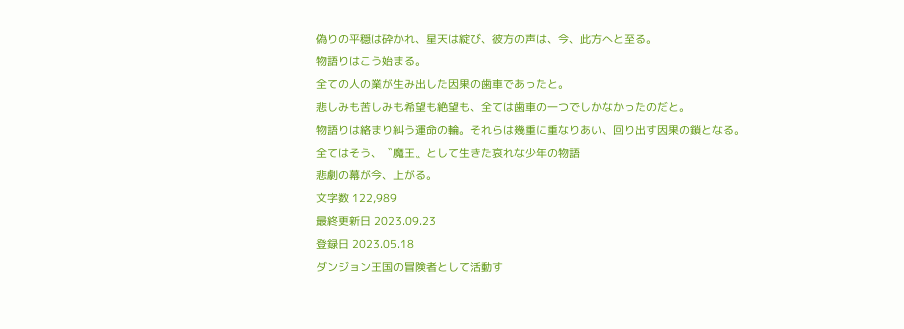偽りの平穏は砕かれ、星天は綻び、彼方の声は、今、此方へと至る。
物語りはこう始まる。
全ての人の業が生み出した因果の歯車であったと。
悲しみも苦しみも希望も絶望も、全ては歯車の一つでしかなかったのだと。
物語りは絡まり糾う運命の輪。それらは幾重に重なりあい、回り出す因果の鎖となる。
全てはそう、〝魔王〟として生きた哀れな少年の物語
悲劇の幕が今、上がる。
文字数 122,989
最終更新日 2023.09.23
登録日 2023.05.18
ダンジョン王国の冒険者として活動す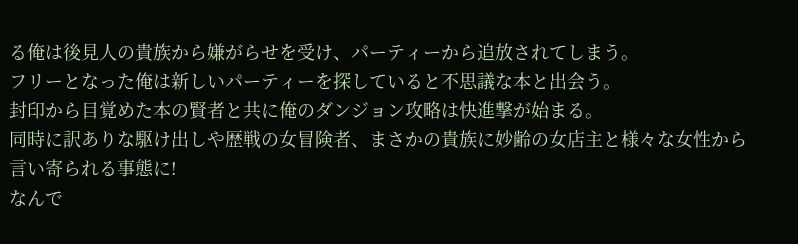る俺は後見人の貴族から嫌がらせを受け、パーティーから追放されてしまう。
フリーとなった俺は新しいパーティーを探していると不思議な本と出会う。
封印から目覚めた本の賢者と共に俺のダンジョン攻略は快進撃が始まる。
同時に訳ありな駆け出しや歴戦の女冒険者、まさかの貴族に妙齢の女店主と様々な女性から言い寄られる事態に!
なんで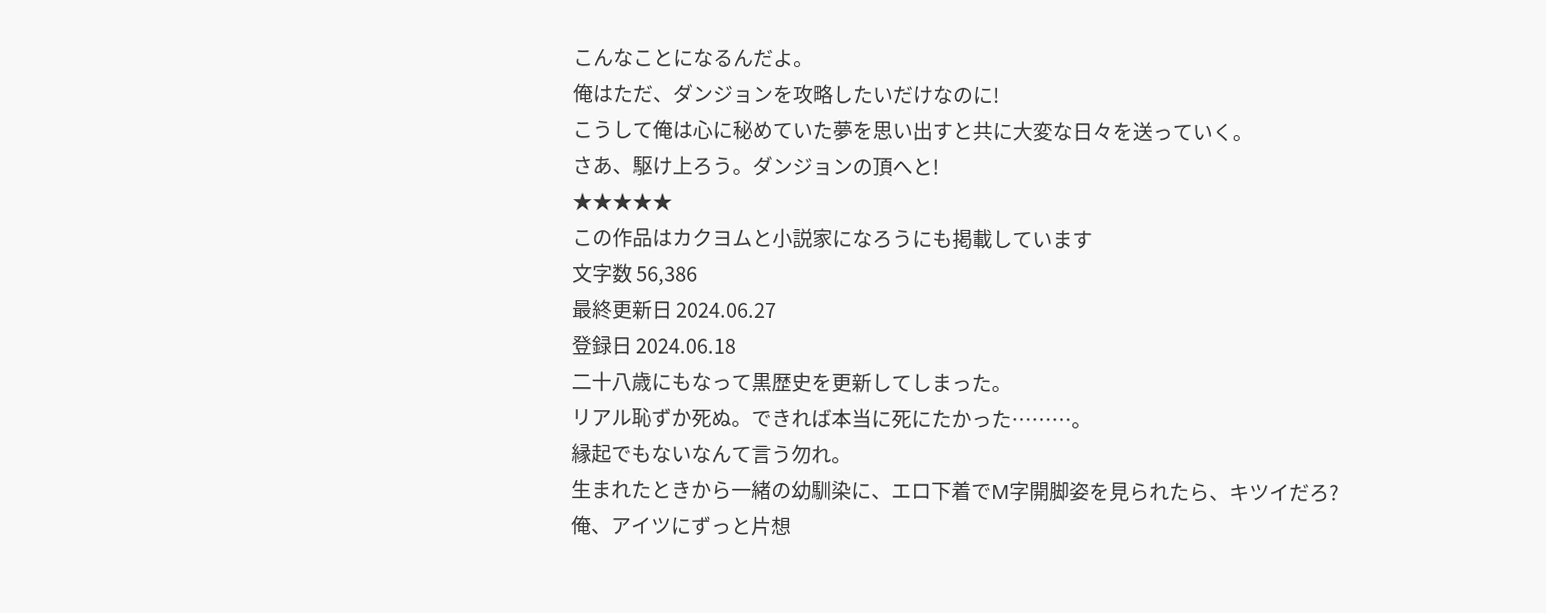こんなことになるんだよ。
俺はただ、ダンジョンを攻略したいだけなのに!
こうして俺は心に秘めていた夢を思い出すと共に大変な日々を送っていく。
さあ、駆け上ろう。ダンジョンの頂へと!
★★★★★
この作品はカクヨムと小説家になろうにも掲載しています
文字数 56,386
最終更新日 2024.06.27
登録日 2024.06.18
二十八歳にもなって黒歴史を更新してしまった。
リアル恥ずか死ぬ。できれば本当に死にたかった………。
縁起でもないなんて言う勿れ。
生まれたときから一緒の幼馴染に、エロ下着でM字開脚姿を見られたら、キツイだろ?
俺、アイツにずっと片想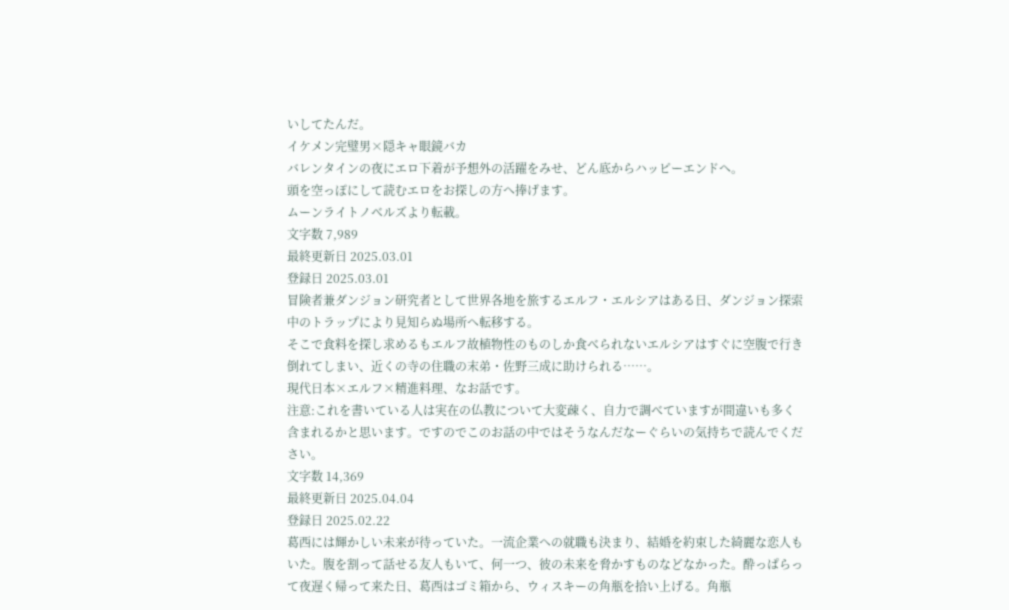いしてたんだ。
イケメン完璧男×隠キャ眼鏡バカ
バレンタインの夜にエロ下着が予想外の活躍をみせ、どん底からハッピーエンドへ。
頭を空っぽにして読むエロをお探しの方へ捧げます。
ムーンライトノベルズより転載。
文字数 7,989
最終更新日 2025.03.01
登録日 2025.03.01
冒険者兼ダンジョン研究者として世界各地を旅するエルフ・エルシアはある日、ダンジョン探索中のトラップにより見知らぬ場所へ転移する。
そこで食料を探し求めるもエルフ故植物性のものしか食べられないエルシアはすぐに空腹で行き倒れてしまい、近くの寺の住職の末弟・佐野三成に助けられる……。
現代日本×エルフ×精進料理、なお話です。
注意:これを書いている人は実在の仏教について大変疎く、自力で調べていますが間違いも多く含まれるかと思います。ですのでこのお話の中ではそうなんだなーぐらいの気持ちで読んでください。
文字数 14,369
最終更新日 2025.04.04
登録日 2025.02.22
葛西には輝かしい未来が待っていた。一流企業への就職も決まり、結婚を約束した綺麗な恋人もいた。腹を割って話せる友人もいて、何一つ、彼の未来を脅かすものなどなかった。酔っぱらって夜遅く帰って来た日、葛西はゴミ箱から、ウィスキーの角瓶を拾い上げる。角瓶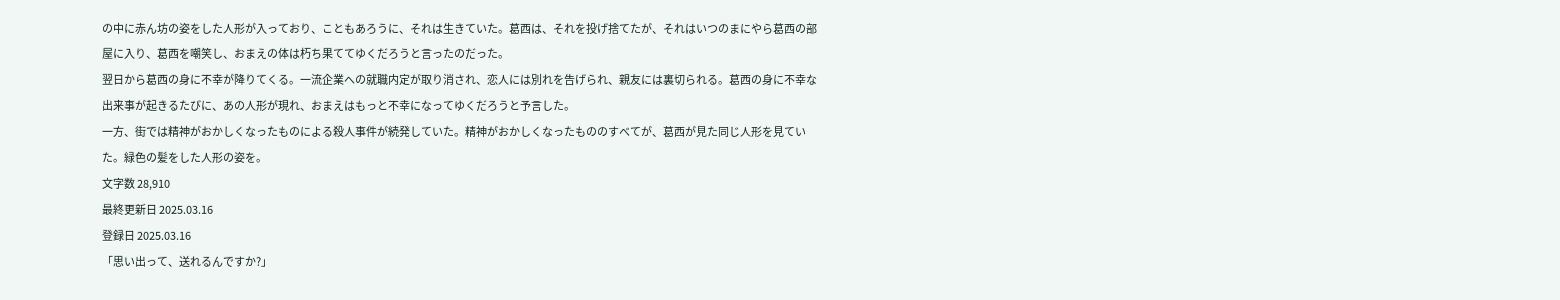の中に赤ん坊の姿をした人形が入っており、こともあろうに、それは生きていた。葛西は、それを投げ捨てたが、それはいつのまにやら葛西の部屋に入り、葛西を嘲笑し、おまえの体は朽ち果ててゆくだろうと言ったのだった。
翌日から葛西の身に不幸が降りてくる。一流企業への就職内定が取り消され、恋人には別れを告げられ、親友には裏切られる。葛西の身に不幸な出来事が起きるたびに、あの人形が現れ、おまえはもっと不幸になってゆくだろうと予言した。
一方、街では精神がおかしくなったものによる殺人事件が続発していた。精神がおかしくなったもののすべてが、葛西が見た同じ人形を見ていた。緑色の髪をした人形の姿を。
文字数 28,910
最終更新日 2025.03.16
登録日 2025.03.16
「思い出って、送れるんですか?」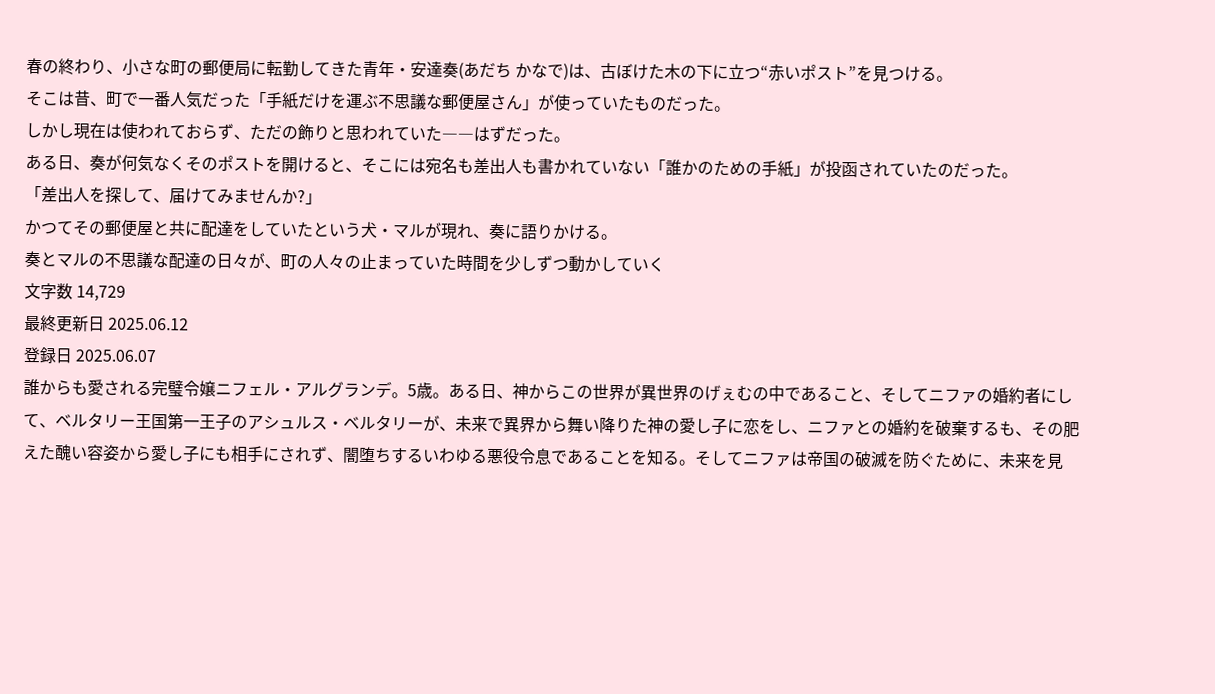春の終わり、小さな町の郵便局に転勤してきた青年・安達奏(あだち かなで)は、古ぼけた木の下に立つ“赤いポスト”を見つける。
そこは昔、町で一番人気だった「手紙だけを運ぶ不思議な郵便屋さん」が使っていたものだった。
しかし現在は使われておらず、ただの飾りと思われていた――はずだった。
ある日、奏が何気なくそのポストを開けると、そこには宛名も差出人も書かれていない「誰かのための手紙」が投函されていたのだった。
「差出人を探して、届けてみませんか?」
かつてその郵便屋と共に配達をしていたという犬・マルが現れ、奏に語りかける。
奏とマルの不思議な配達の日々が、町の人々の止まっていた時間を少しずつ動かしていく
文字数 14,729
最終更新日 2025.06.12
登録日 2025.06.07
誰からも愛される完璧令嬢ニフェル・アルグランデ。5歳。ある日、神からこの世界が異世界のげぇむの中であること、そしてニファの婚約者にして、ベルタリー王国第一王子のアシュルス・ベルタリーが、未来で異界から舞い降りた神の愛し子に恋をし、ニファとの婚約を破棄するも、その肥えた醜い容姿から愛し子にも相手にされず、闇堕ちするいわゆる悪役令息であることを知る。そしてニファは帝国の破滅を防ぐために、未来を見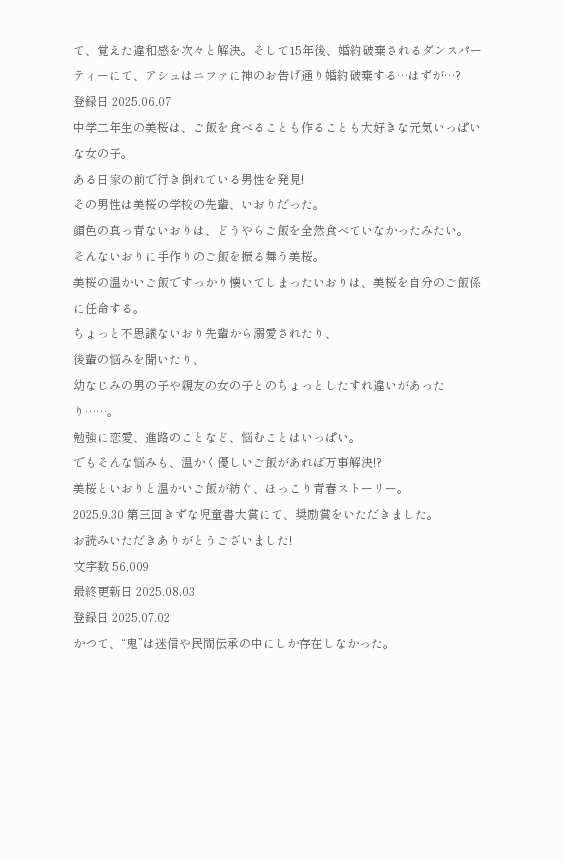て、覚えた違和感を次々と解決。そして15年後、婚約破棄されるダンスパーティーにて、アシュはニファに神のお告げ通り婚約破棄する…はずが…?
登録日 2025.06.07
中学二年生の美桜は、ご飯を食べることも作ることも大好きな元気いっぱいな女の子。
ある日家の前で行き倒れている男性を発見!
その男性は美桜の学校の先輩、いおりだった。
顔色の真っ青ないおりは、どうやらご飯を全然食べていなかったみたい。
そんないおりに手作りのご飯を振る舞う美桜。
美桜の温かいご飯ですっかり懐いてしまったいおりは、美桜を自分のご飯係に任命する。
ちょっと不思議ないおり先輩から溺愛されたり、
後輩の悩みを聞いたり、
幼なじみの男の子や親友の女の子とのちょっとしたすれ違いがあったり……。
勉強に恋愛、進路のことなど、悩むことはいっぱい。
でもそんな悩みも、温かく優しいご飯があれば万事解決!?
美桜といおりと温かいご飯が紡ぐ、ほっこり青春ストーリー。
2025.9.30 第三回きずな児童書大賞にて、奨励賞をいただきました。
お読みいただきありがとうございました!
文字数 56,009
最終更新日 2025.08.03
登録日 2025.07.02
かつて、“鬼”は迷信や民間伝承の中にしか存在しなかった。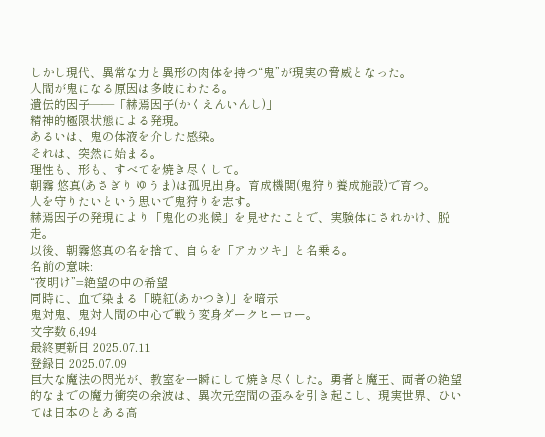しかし現代、異常な力と異形の肉体を持つ“鬼”が現実の脅威となった。
人間が鬼になる原因は多岐にわたる。
遺伝的因子――「赫焉因子(かくえんいんし)」
精神的極限状態による発現。
あるいは、鬼の体液を介した感染。
それは、突然に始まる。
理性も、形も、すべてを焼き尽くして。
朝霧 悠真(あさぎり ゆうま)は孤児出身。育成機関(鬼狩り養成施設)で育つ。
人を守りたいという思いで鬼狩りを志す。
赫焉因子の発現により「鬼化の兆候」を見せたことで、実験体にされかけ、脱走。
以後、朝霧悠真の名を捨て、自らを「アカツキ」と名乗る。
名前の意味:
“夜明け”=絶望の中の希望
同時に、血で染まる「暁紅(あかつき)」を暗示
鬼対鬼、鬼対人間の中心で戦う変身ダークヒーロー。
文字数 6,494
最終更新日 2025.07.11
登録日 2025.07.09
巨大な魔法の閃光が、教室を一瞬にして焼き尽くした。勇者と魔王、両者の絶望的なまでの魔力衝突の余波は、異次元空間の歪みを引き起こし、現実世界、ひいては日本のとある高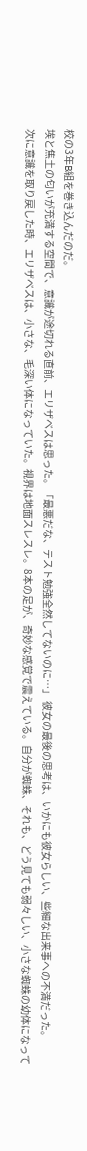校の3年B組を巻き込んだのだ。
埃と焦土の匂いが充満する空間で、意識が途切れる直前、エリザベスは思った。「最悪だな、テスト勉強全然してないのに…」 彼女の最後の思考は、いかにも彼女らしい、些細な出来事への不満だった。
次に意識を取り戻した時、エリザベスは、小さな、毛深い体になっていた。視界は地面スレスレ。8本の足が、奇妙な感覚で震えている。自分が蜘蛛、それも、どう見ても弱々しい、小さな蜘蛛の幼体になって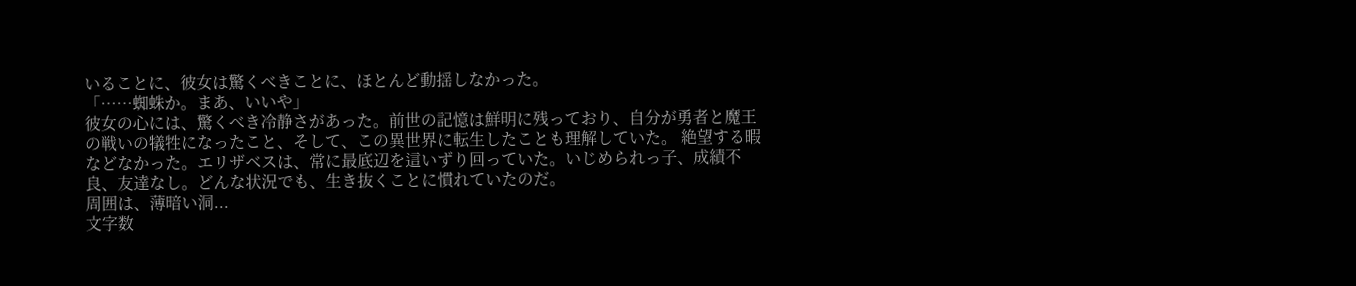いることに、彼女は驚くべきことに、ほとんど動揺しなかった。
「……蜘蛛か。まあ、いいや」
彼女の心には、驚くべき冷静さがあった。前世の記憶は鮮明に残っており、自分が勇者と魔王の戦いの犠牲になったこと、そして、この異世界に転生したことも理解していた。 絶望する暇などなかった。エリザベスは、常に最底辺を這いずり回っていた。いじめられっ子、成績不良、友達なし。どんな状況でも、生き抜くことに慣れていたのだ。
周囲は、薄暗い洞...
文字数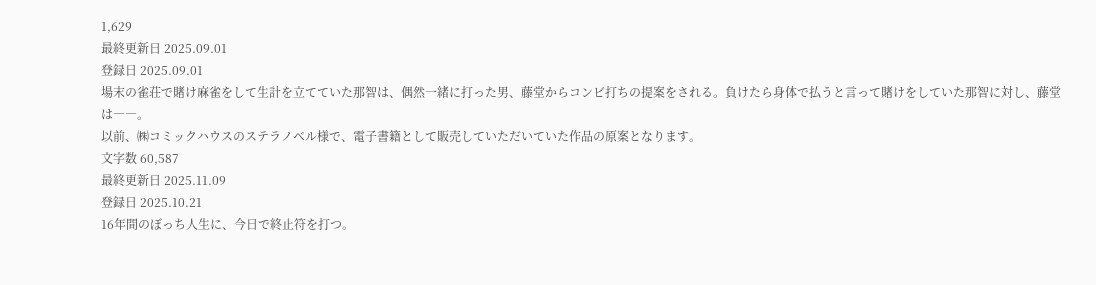1,629
最終更新日 2025.09.01
登録日 2025.09.01
場末の雀荘で賭け麻雀をして生計を立てていた那智は、偶然一緒に打った男、藤堂からコンビ打ちの提案をされる。負けたら身体で払うと言って賭けをしていた那智に対し、藤堂は――。
以前、㈱コミックハウスのステラノベル様で、電子書籍として販売していただいていた作品の原案となります。
文字数 60,587
最終更新日 2025.11.09
登録日 2025.10.21
16年間のぼっち人生に、今日で終止符を打つ。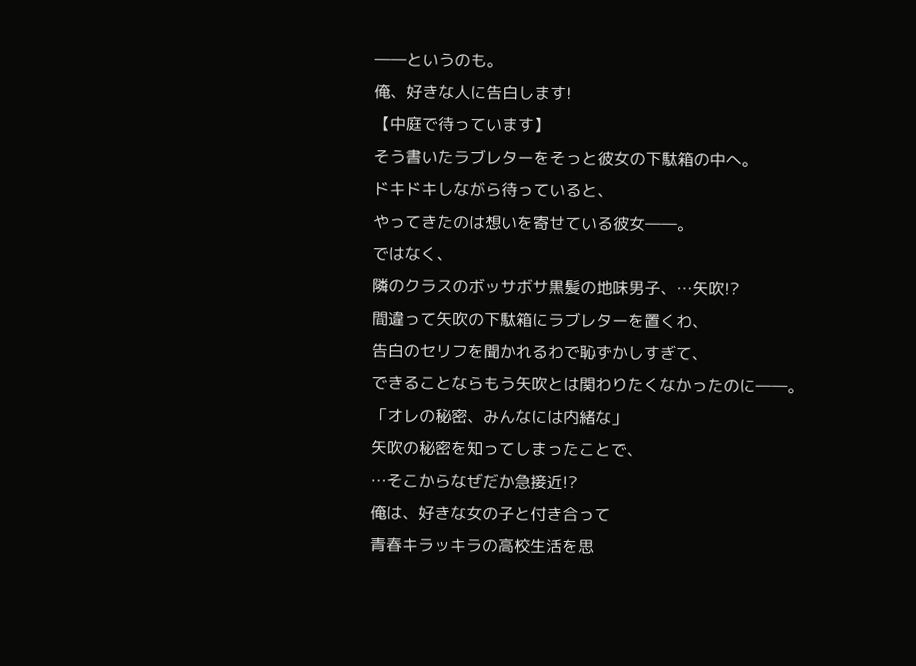――というのも。
俺、好きな人に告白します!
【中庭で待っています】
そう書いたラブレターをそっと彼女の下駄箱の中へ。
ドキドキしながら待っていると、
やってきたのは想いを寄せている彼女――。
ではなく、
隣のクラスのボッサボサ黒髪の地味男子、…矢吹!?
間違って矢吹の下駄箱にラブレターを置くわ、
告白のセリフを聞かれるわで恥ずかしすぎて、
できることならもう矢吹とは関わりたくなかったのに――。
「オレの秘密、みんなには内緒な」
矢吹の秘密を知ってしまったことで、
…そこからなぜだか急接近!?
俺は、好きな女の子と付き合って
青春キラッキラの高校生活を思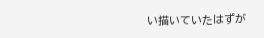い描いていたはずが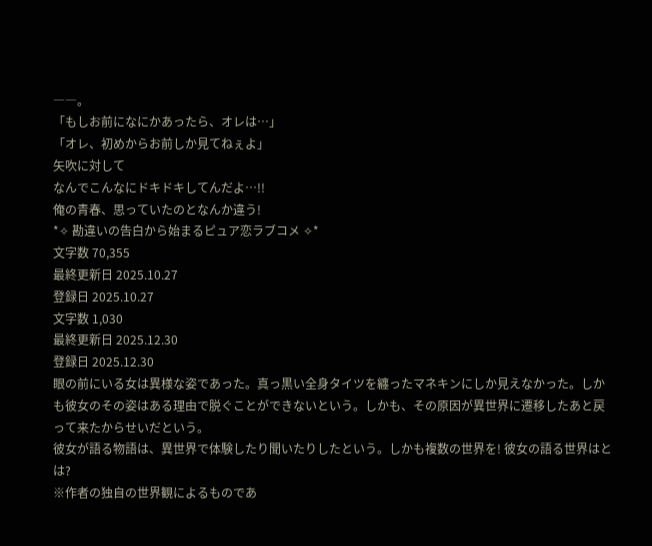――。
「もしお前になにかあったら、オレは…」
「オレ、初めからお前しか見てねぇよ」
矢吹に対して
なんでこんなにドキドキしてんだよ…!!
俺の青春、思っていたのとなんか違う!
*✧ 勘違いの告白から始まるピュア恋ラブコメ ✧*
文字数 70,355
最終更新日 2025.10.27
登録日 2025.10.27
文字数 1,030
最終更新日 2025.12.30
登録日 2025.12.30
眼の前にいる女は異様な姿であった。真っ黒い全身タイツを纏ったマネキンにしか見えなかった。しかも彼女のその姿はある理由で脱ぐことができないという。しかも、その原因が異世界に遷移したあと戻って来たからせいだという。
彼女が語る物語は、異世界で体験したり聞いたりしたという。しかも複数の世界を! 彼女の語る世界はとは?
※作者の独自の世界観によるものであ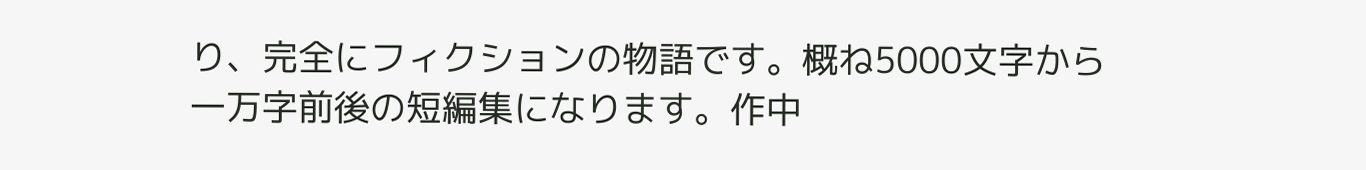り、完全にフィクションの物語です。概ね5000文字から一万字前後の短編集になります。作中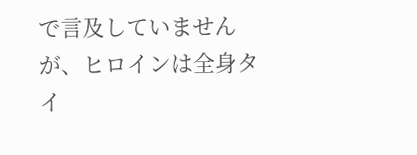で言及していませんが、ヒロインは全身タイ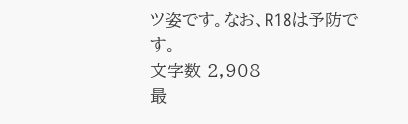ツ姿です。なお、R18は予防です。
文字数 2,908
最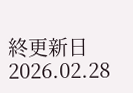終更新日 2026.02.28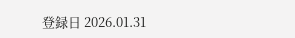登録日 2026.01.31